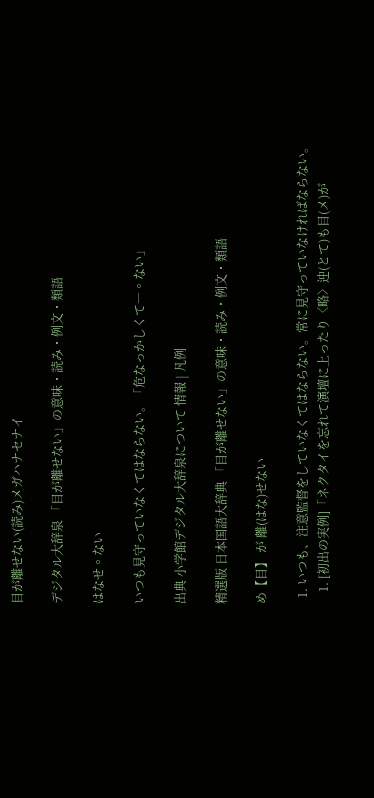目が離せない(読み)メガハナセナイ

デジタル大辞泉 「目が離せない」の意味・読み・例文・類語

はなせ◦ない

いつも見守っていなくてはならない。「危なっかしくて―◦ない」

出典 小学館デジタル大辞泉について 情報 | 凡例

精選版 日本国語大辞典 「目が離せない」の意味・読み・例文・類語

め【目】 が 離(はな)せない

  1. いつも、注意監督をしていなくてはならない。常に見守っていなければならない。
    1. [初出の実例]「ネクタイを忘れて演壇に上ったり〈略〉迚(とて)も目(メ)が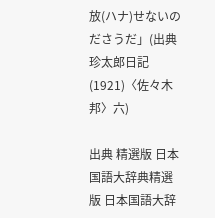放(ハナ)せないのださうだ」(出典珍太郎日記(1921)〈佐々木邦〉六)

出典 精選版 日本国語大辞典精選版 日本国語大辞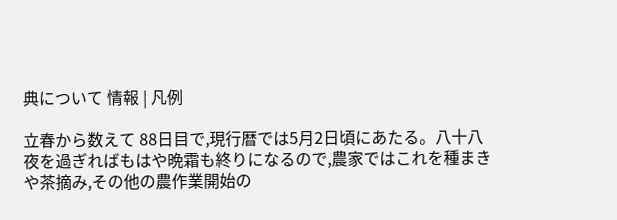典について 情報 | 凡例

立春から数えて 88日目で,現行暦では5月2日頃にあたる。八十八夜を過ぎればもはや晩霜も終りになるので,農家ではこれを種まきや茶摘み,その他の農作業開始の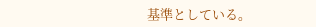基準としている。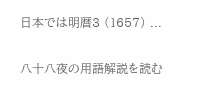日本では明暦3 (1657) ...

八十八夜の用語解説を読む